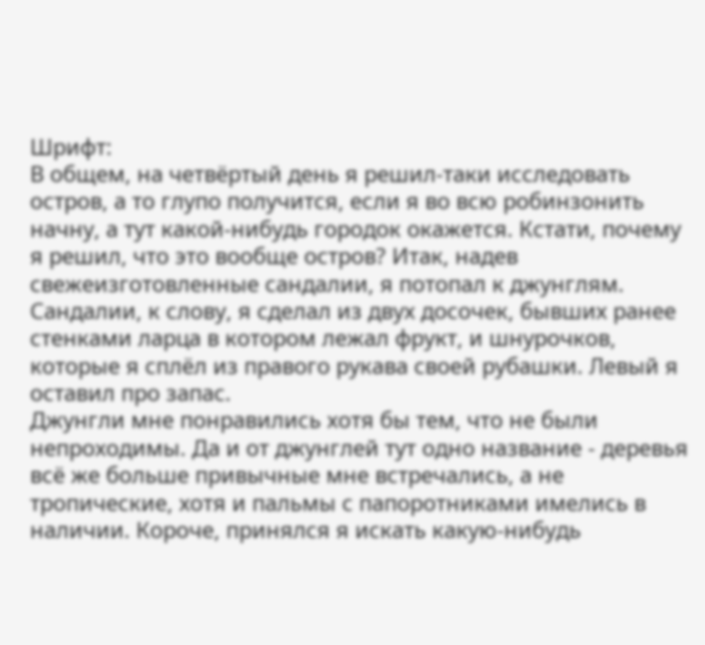Шрифт:
В общем, на четвёртый день я решил-таки исследовать остров, а то глупо получится, если я во всю робинзонить начну, а тут какой-нибудь городок окажется. Кстати, почему я решил, что это вообще остров? Итак, надев свежеизготовленные сандалии, я потопал к джунглям. Сандалии, к слову, я сделал из двух досочек, бывших ранее стенками ларца в котором лежал фрукт, и шнурочков, которые я сплёл из правого рукава своей рубашки. Левый я оставил про запас.
Джунгли мне понравились хотя бы тем, что не были непроходимы. Да и от джунглей тут одно название - деревья всё же больше привычные мне встречались, а не тропические, хотя и пальмы с папоротниками имелись в наличии. Короче, принялся я искать какую-нибудь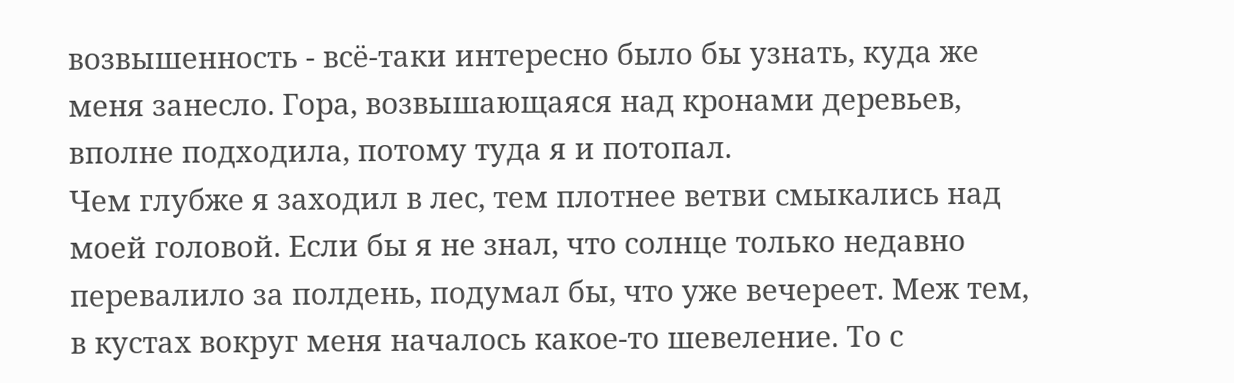возвышенность - всё-таки интересно было бы узнать, куда же меня занесло. Гора, возвышающаяся над кронами деревьев, вполне подходила, потому туда я и потопал.
Чем глубже я заходил в лес, тем плотнее ветви смыкались над моей головой. Если бы я не знал, что солнце только недавно перевалило за полдень, подумал бы, что уже вечереет. Меж тем, в кустах вокруг меня началось какое-то шевеление. То с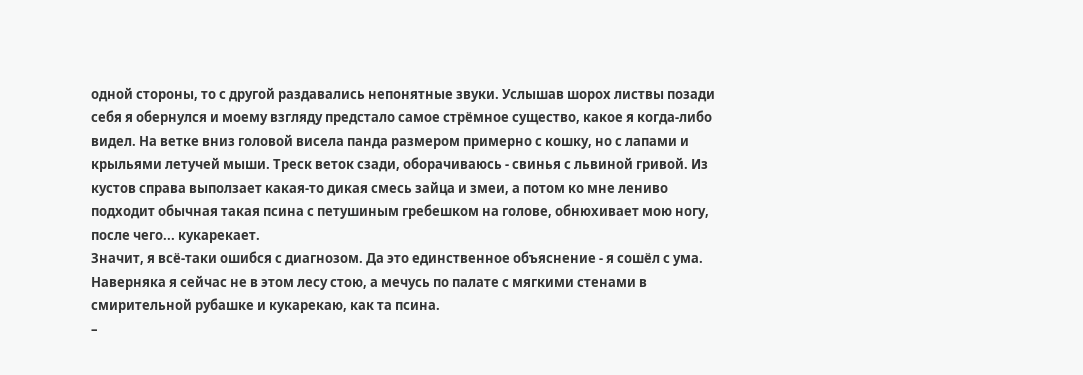одной стороны, то с другой раздавались непонятные звуки. Услышав шорох листвы позади себя я обернулся и моему взгляду предстало самое стрёмное существо, какое я когда-либо видел. На ветке вниз головой висела панда размером примерно с кошку, но с лапами и крыльями летучей мыши. Треск веток сзади, оборачиваюсь - свинья с львиной гривой. Из кустов справа выползает какая-то дикая смесь зайца и змеи, а потом ко мне лениво подходит обычная такая псина с петушиным гребешком на голове, обнюхивает мою ногу, после чего... кукарекает.
Значит, я всё-таки ошибся с диагнозом. Да это единственное объяснение - я сошёл с ума. Наверняка я сейчас не в этом лесу стою, а мечусь по палате с мягкими стенами в смирительной рубашке и кукарекаю, как та псина.
–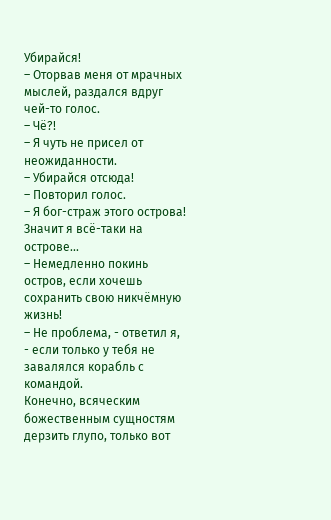Убирайся!
– Оторвав меня от мрачных мыслей, раздался вдруг чей-то голос.
– Чё?!
– Я чуть не присел от неожиданности.
– Убирайся отсюда!
– Повторил голос.
– Я бог-страж этого острова!
Значит я всё-таки на острове...
– Немедленно покинь остров, если хочешь сохранить свою никчёмную жизнь!
– Не проблема, - ответил я, - если только у тебя не завалялся корабль с командой.
Конечно, всяческим божественным сущностям дерзить глупо, только вот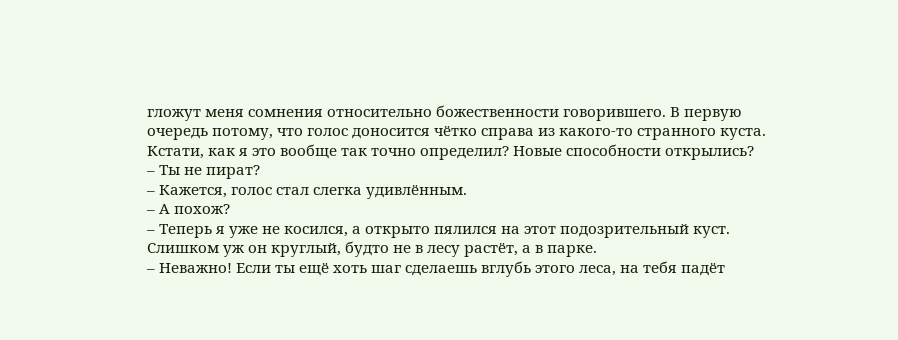гложут меня сомнения относительно божественности говорившего. В первую очередь потому, что голос доносится чётко справа из какого-то странного куста. Кстати, как я это вообще так точно определил? Новые способности открылись?
– Ты не пират?
– Кажется, голос стал слегка удивлённым.
– А похож?
– Теперь я уже не косился, а открыто пялился на этот подозрительный куст. Слишком уж он круглый, будто не в лесу растёт, а в парке.
– Неважно! Если ты ещё хоть шаг сделаешь вглубь этого леса, на тебя падёт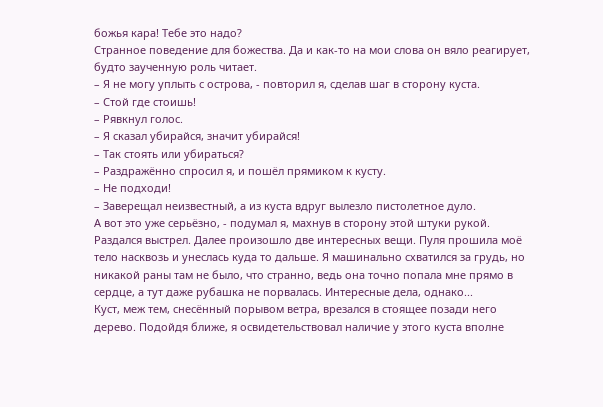божья кара! Тебе это надо?
Странное поведение для божества. Да и как-то на мои слова он вяло реагирует, будто заученную роль читает.
– Я не могу уплыть с острова, - повторил я, сделав шаг в сторону куста.
– Стой где стоишь!
– Рявкнул голос.
– Я сказал убирайся, значит убирайся!
– Так стоять или убираться?
– Раздражённо спросил я, и пошёл прямиком к кусту.
– Не подходи!
– Заверещал неизвестный, а из куста вдруг вылезло пистолетное дуло.
А вот это уже серьёзно, - подумал я, махнув в сторону этой штуки рукой. Раздался выстрел. Далее произошло две интересных вещи. Пуля прошила моё тело насквозь и унеслась куда то дальше. Я машинально схватился за грудь, но никакой раны там не было, что странно, ведь она точно попала мне прямо в сердце, а тут даже рубашка не порвалась. Интересные дела, однако...
Куст, меж тем, снесённый порывом ветра, врезался в стоящее позади него дерево. Подойдя ближе, я освидетельствовал наличие у этого куста вполне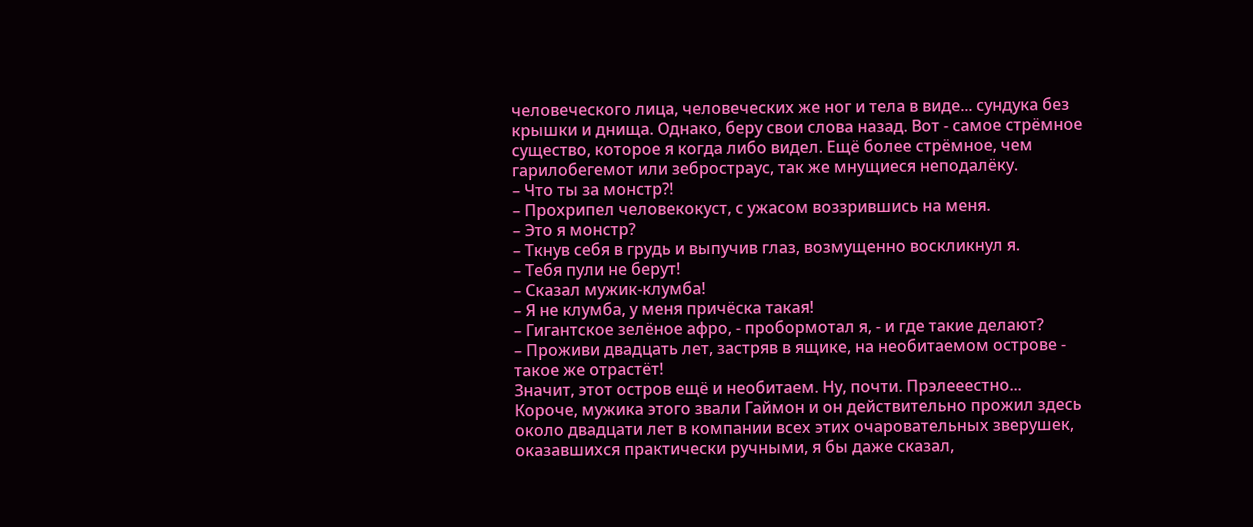человеческого лица, человеческих же ног и тела в виде... сундука без крышки и днища. Однако, беру свои слова назад. Вот - самое стрёмное существо, которое я когда либо видел. Ещё более стрёмное, чем гарилобегемот или зебростраус, так же мнущиеся неподалёку.
– Что ты за монстр?!
– Прохрипел человекокуст, с ужасом воззрившись на меня.
– Это я монстр?
– Ткнув себя в грудь и выпучив глаз, возмущенно воскликнул я.
– Тебя пули не берут!
– Сказал мужик-клумба!
– Я не клумба, у меня причёска такая!
– Гигантское зелёное афро, - пробормотал я, - и где такие делают?
– Проживи двадцать лет, застряв в ящике, на необитаемом острове - такое же отрастёт!
Значит, этот остров ещё и необитаем. Ну, почти. Прэлееестно...
Короче, мужика этого звали Гаймон и он действительно прожил здесь около двадцати лет в компании всех этих очаровательных зверушек, оказавшихся практически ручными, я бы даже сказал,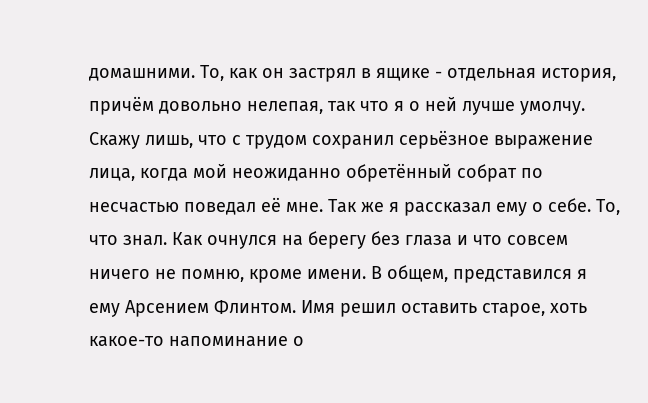домашними. То, как он застрял в ящике - отдельная история, причём довольно нелепая, так что я о ней лучше умолчу. Скажу лишь, что с трудом сохранил серьёзное выражение лица, когда мой неожиданно обретённый собрат по несчастью поведал её мне. Так же я рассказал ему о себе. То, что знал. Как очнулся на берегу без глаза и что совсем ничего не помню, кроме имени. В общем, представился я ему Арсением Флинтом. Имя решил оставить старое, хоть какое-то напоминание о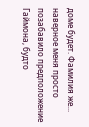доме будет. Фамилия же... наверное меня просто позабавило предположение Гаймона, будто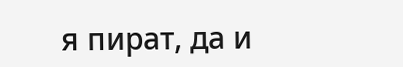я пират, да и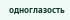одноглазость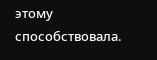этому способствовала.